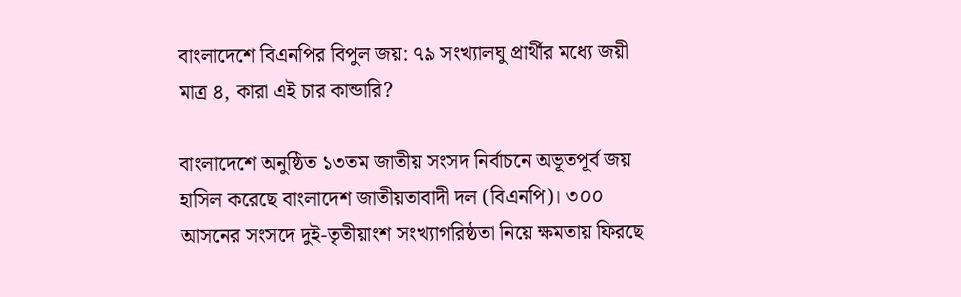বাংলাদেশে বিএনপির বিপুল জয়: ৭৯ সংখ্যালঘু প্রার্থীর মধ্যে জয়ী মাত্র ৪, কারা এই চার কান্ডারি?

বাংলাদেশে অনুষ্ঠিত ১৩তম জাতীয় সংসদ নির্বাচনে অভূতপূর্ব জয় হাসিল করেছে বাংলাদেশ জাতীয়তাবাদী দল (বিএনপি)। ৩০০ আসনের সংসদে দুই-তৃতীয়াংশ সংখ্যাগরিষ্ঠতা নিয়ে ক্ষমতায় ফিরছে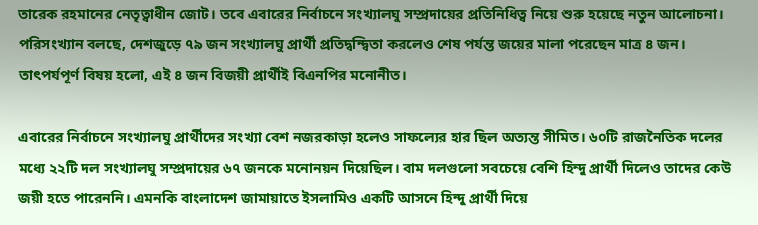তারেক রহমানের নেতৃত্বাধীন জোট। তবে এবারের নির্বাচনে সংখ্যালঘু সম্প্রদায়ের প্রতিনিধিত্ব নিয়ে শুরু হয়েছে নতুন আলোচনা। পরিসংখ্যান বলছে, দেশজুড়ে ৭৯ জন সংখ্যালঘু প্রার্থী প্রতিদ্বন্দ্বিতা করলেও শেষ পর্যন্ত জয়ের মালা পরেছেন মাত্র ৪ জন। তাৎপর্যপূর্ণ বিষয় হলো, এই ৪ জন বিজয়ী প্রার্থীই বিএনপির মনোনীত।

এবারের নির্বাচনে সংখ্যালঘু প্রার্থীদের সংখ্যা বেশ নজরকাড়া হলেও সাফল্যের হার ছিল অত্যন্ত সীমিত। ৬০টি রাজনৈতিক দলের মধ্যে ২২টি দল সংখ্যালঘু সম্প্রদায়ের ৬৭ জনকে মনোনয়ন দিয়েছিল। বাম দলগুলো সবচেয়ে বেশি হিন্দু প্রার্থী দিলেও তাদের কেউ জয়ী হতে পারেননি। এমনকি বাংলাদেশ জামায়াতে ইসলামিও একটি আসনে হিন্দু প্রার্থী দিয়ে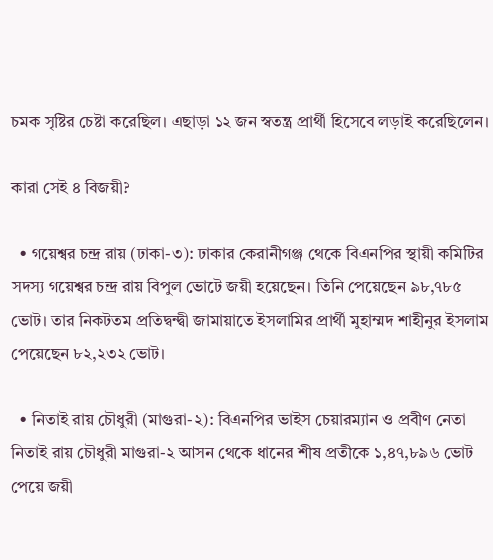চমক সৃষ্টির চেষ্টা করেছিল। এছাড়া ১২ জন স্বতন্ত্র প্রার্থী হিসেবে লড়াই করেছিলেন।

কারা সেই ৪ বিজয়ী?

  • গয়েশ্বর চন্দ্র রায় (ঢাকা-৩): ঢাকার কেরানীগঞ্জ থেকে বিএনপির স্থায়ী কমিটির সদস্য গয়েশ্বর চন্দ্র রায় বিপুল ভোটে জয়ী হয়েছেন। তিনি পেয়েছেন ৯৮,৭৮৫ ভোট। তার নিকটতম প্রতিদ্বন্দ্বী জামায়াতে ইসলামির প্রার্থী মুহাম্মদ শাহীনুর ইসলাম পেয়েছেন ৮২,২৩২ ভোট।

  • নিতাই রায় চৌধুরী (মাগুরা-২): বিএনপির ভাইস চেয়ারম্যান ও প্রবীণ নেতা নিতাই রায় চৌধুরী মাগুরা-২ আসন থেকে ধানের শীষ প্রতীকে ১,৪৭,৮৯৬ ভোট পেয়ে জয়ী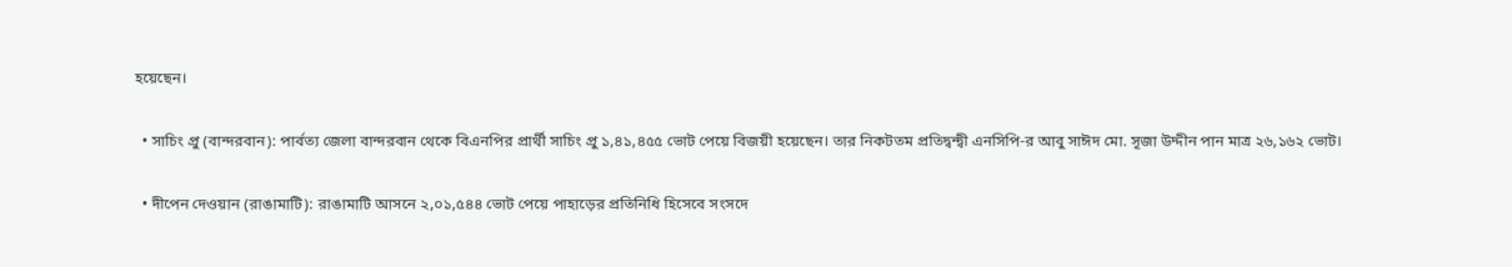হয়েছেন।

  • সাচিং প্রু (বান্দরবান): পার্বত্য জেলা বান্দরবান থেকে বিএনপির প্রার্থী সাচিং প্রু ১,৪১,৪৫৫ ভোট পেয়ে বিজয়ী হয়েছেন। তার নিকটতম প্রতিদ্বন্দ্বী এনসিপি-র আবু সাঈদ মো. সূজা উদ্দীন পান মাত্র ২৬,১৬২ ভোট।

  • দীপেন দেওয়ান (রাঙামাটি): রাঙামাটি আসনে ২,০১,৫৪৪ ভোট পেয়ে পাহাড়ের প্রতিনিধি হিসেবে সংসদে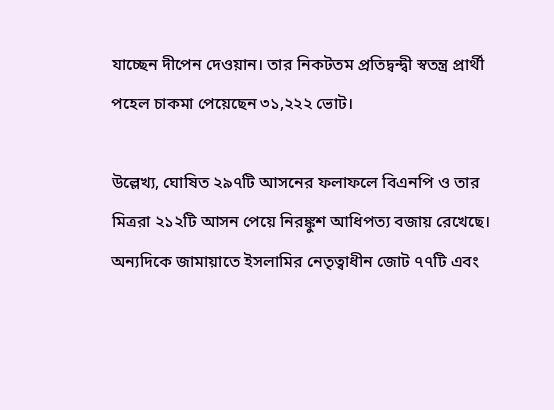যাচ্ছেন দীপেন দেওয়ান। তার নিকটতম প্রতিদ্বন্দ্বী স্বতন্ত্র প্রার্থী পহেল চাকমা পেয়েছেন ৩১,২২২ ভোট।

উল্লেখ্য, ঘোষিত ২৯৭টি আসনের ফলাফলে বিএনপি ও তার মিত্ররা ২১২টি আসন পেয়ে নিরঙ্কুশ আধিপত্য বজায় রেখেছে। অন্যদিকে জামায়াতে ইসলামির নেতৃত্বাধীন জোট ৭৭টি এবং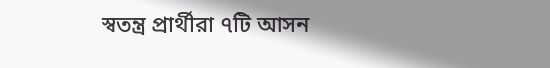স্বতন্ত্র প্রার্থীরা ৭টি আসন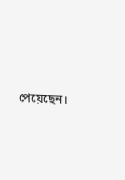পেয়েছেন।